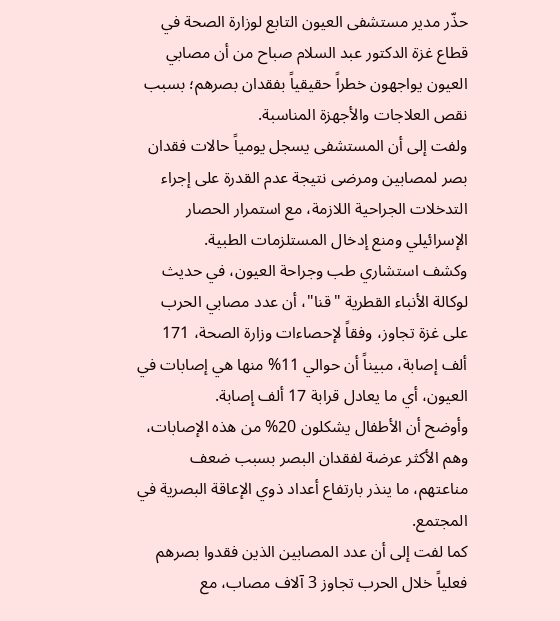حذّر مدير مستشفى العيون التابع لوزارة الصحة في قطاع غزة الدكتور عبد السلام صباح من أن مصابي العيون يواجهون خطراً حقيقياً بفقدان بصرهم؛ بسبب نقص العلاجات والأجهزة المناسبة.
ولفت إلى أن المستشفى يسجل يومياً حالات فقدان بصر لمصابين ومرضى نتيجة عدم القدرة على إجراء التدخلات الجراحية اللازمة، مع استمرار الحصار الإسرائيلي ومنع إدخال المستلزمات الطبية.
وكشف استشاري طب وجراحة العيون، في حديث لوكالة الأنباء القطرية "قنا"، أن عدد مصابي الحرب على غزة تجاوز، وفقاً لإحصاءات وزارة الصحة، 171 ألف إصابة، مبيناً أن حوالي 11% منها هي إصابات في العيون، أي ما يعادل قرابة 17 ألف إصابة.
وأوضح أن الأطفال يشكلون 20% من هذه الإصابات، وهم الأكثر عرضة لفقدان البصر بسبب ضعف مناعتهم، ما ينذر بارتفاع أعداد ذوي الإعاقة البصرية في المجتمع.
كما لفت إلى أن عدد المصابين الذين فقدوا بصرهم فعلياً خلال الحرب تجاوز 3 آلاف مصاب، مع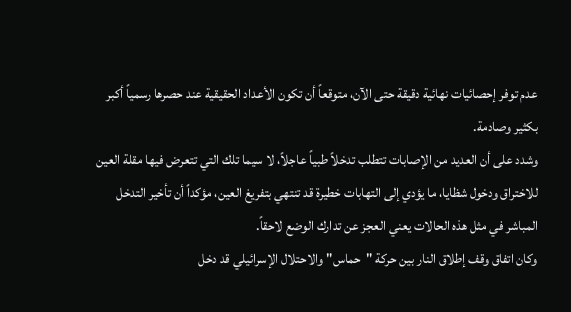عدم توفر إحصائيات نهائية دقيقة حتى الآن، متوقعاً أن تكون الأعداد الحقيقية عند حصرها رسمياً أكبر بكثير وصادمة.
وشدد على أن العديد من الإصابات تتطلب تدخلاً طبياً عاجلاً، لا سيما تلك التي تتعرض فيها مقلة العين للاختراق ودخول شظايا، ما يؤدي إلى التهابات خطيرة قد تنتهي بتفريغ العين، مؤكداً أن تأخير التدخل المباشر في مثل هذه الحالات يعني العجز عن تدارك الوضع لاحقاً.
وكان اتفاق وقف إطلاق النار بين حركة "حماس" والاحتلال الإسرائيلي قد دخل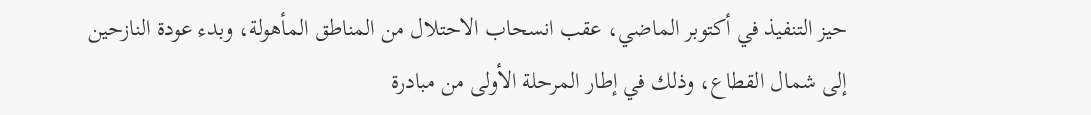حيز التنفيذ في أكتوبر الماضي، عقب انسحاب الاحتلال من المناطق المأهولة، وبدء عودة النازحين إلى شمال القطاع، وذلك في إطار المرحلة الأولى من مبادرة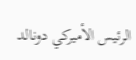الرئيس الأميركي دونالد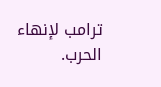ترامب لإنهاء الحرب.